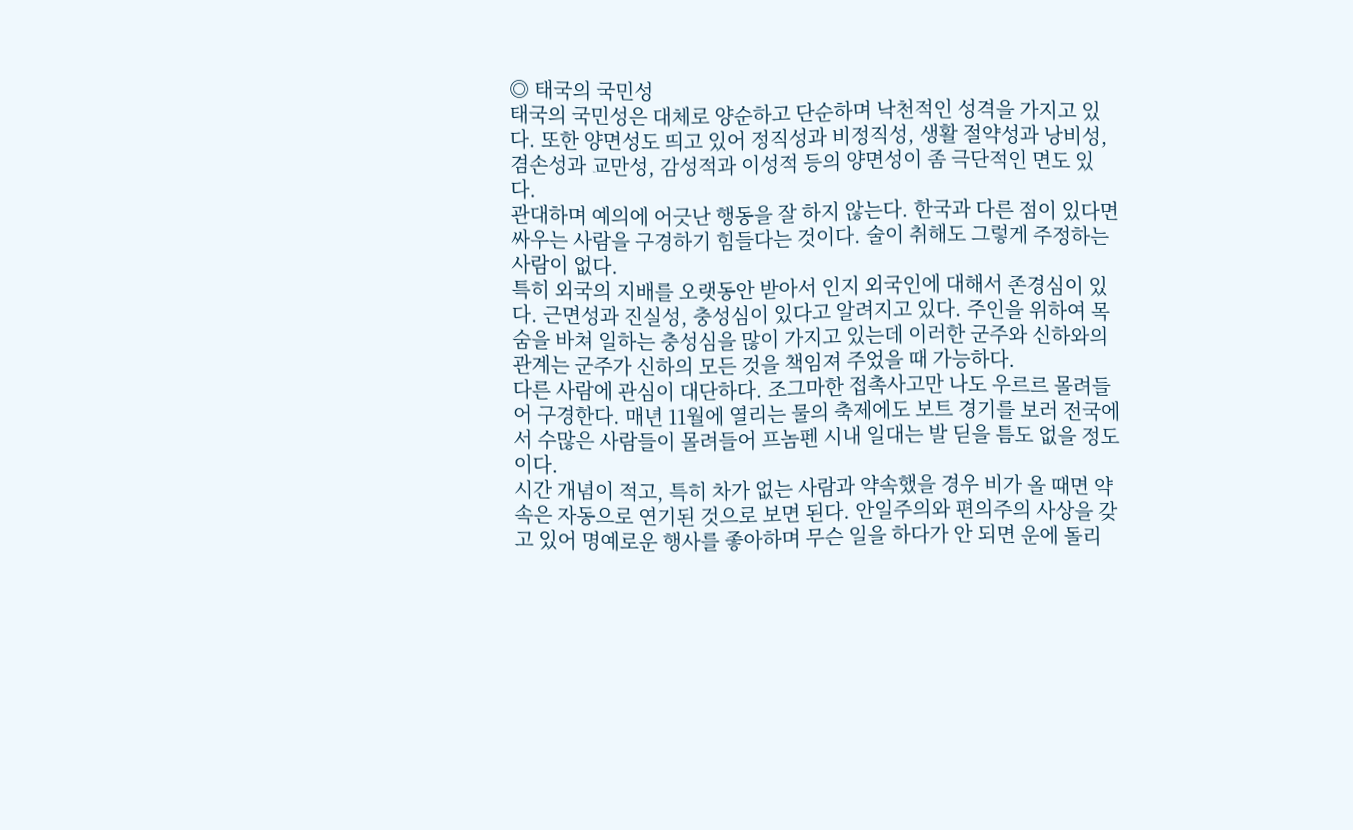◎ 태국의 국민성
태국의 국민성은 대체로 양순하고 단순하며 낙천적인 성격을 가지고 있다. 또한 양면성도 띄고 있어 정직성과 비정직성, 생활 절약성과 낭비성, 겸손성과 교만성, 감성적과 이성적 등의 양면성이 좀 극단적인 면도 있다.
관대하며 예의에 어긋난 행동을 잘 하지 않는다. 한국과 다른 점이 있다면 싸우는 사람을 구경하기 힘들다는 것이다. 술이 취해도 그렇게 주정하는 사람이 없다.
특히 외국의 지배를 오랫동안 받아서 인지 외국인에 대해서 존경심이 있다. 근면성과 진실성, 충성심이 있다고 알려지고 있다. 주인을 위하여 목숨을 바쳐 일하는 충성심을 많이 가지고 있는데 이러한 군주와 신하와의 관계는 군주가 신하의 모든 것을 책임져 주었을 때 가능하다.
다른 사람에 관심이 대단하다. 조그마한 접촉사고만 나도 우르르 몰려들어 구경한다. 매년 11월에 열리는 물의 축제에도 보트 경기를 보러 전국에서 수많은 사람들이 몰려들어 프놈펜 시내 일대는 발 딛을 틈도 없을 정도이다.
시간 개념이 적고, 특히 차가 없는 사람과 약속했을 경우 비가 올 때면 약속은 자동으로 연기된 것으로 보면 된다. 안일주의와 편의주의 사상을 갖고 있어 명예로운 행사를 좋아하며 무슨 일을 하다가 안 되면 운에 돌리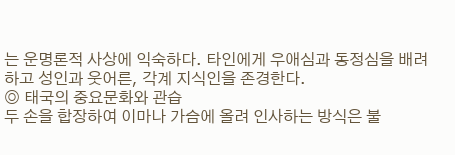는 운명론적 사상에 익숙하다. 타인에게 우애심과 동정심을 배려하고 성인과 웃어른, 각계 지식인을 존경한다.
◎ 태국의 중요문화와 관습
두 손을 합장하여 이마나 가슴에 올려 인사하는 방식은 불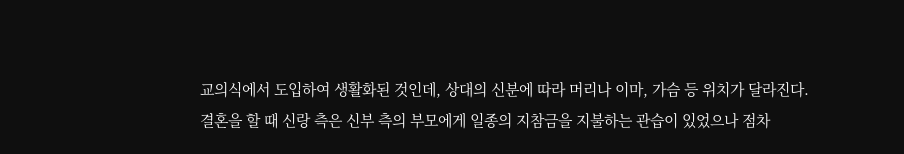교의식에서 도입하여 생활화된 것인데, 상대의 신분에 따라 머리나 이마, 가슴 등 위치가 달라진다.
결혼을 할 때 신랑 측은 신부 측의 부모에게 일종의 지참금을 지불하는 관습이 있었으나 점차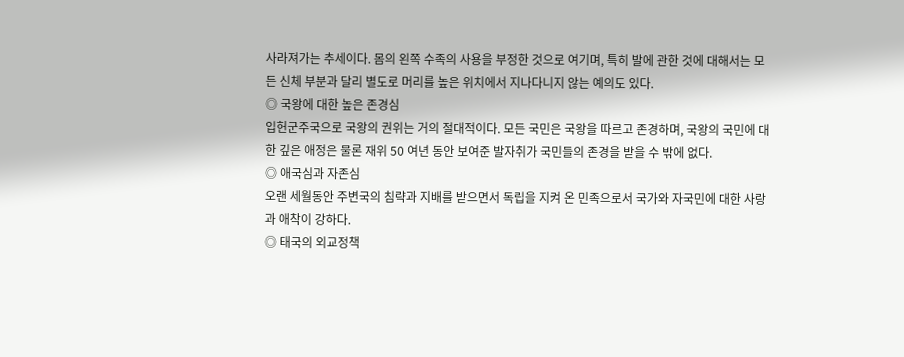사라져가는 추세이다. 몸의 왼쪽 수족의 사용을 부정한 것으로 여기며, 특히 발에 관한 것에 대해서는 모든 신체 부분과 달리 별도로 머리를 높은 위치에서 지나다니지 않는 예의도 있다.
◎ 국왕에 대한 높은 존경심
입헌군주국으로 국왕의 권위는 거의 절대적이다. 모든 국민은 국왕을 따르고 존경하며, 국왕의 국민에 대한 깊은 애정은 물론 재위 50 여년 동안 보여준 발자취가 국민들의 존경을 받을 수 밖에 없다.
◎ 애국심과 자존심
오랜 세월동안 주변국의 침략과 지배를 받으면서 독립을 지켜 온 민족으로서 국가와 자국민에 대한 사랑과 애착이 강하다.
◎ 태국의 외교정책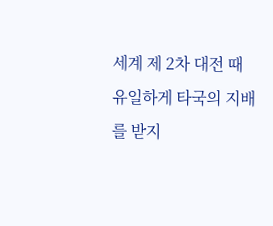세계 제 2차 대전 때 유일하게 타국의 지배를 받지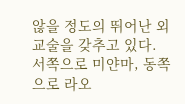않을 정도의 뛰어난 외교술을 갖추고 있다. 서쪽으로 미얀마, 동쪽으로 라오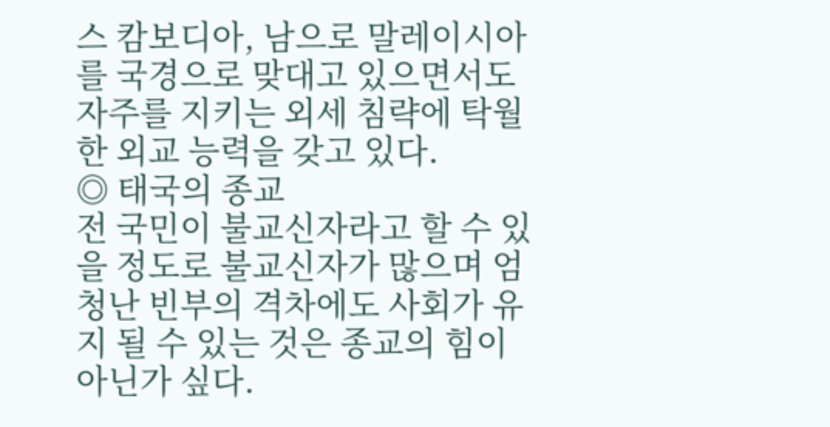스 캄보디아, 남으로 말레이시아를 국경으로 맞대고 있으면서도 자주를 지키는 외세 침략에 탁월한 외교 능력을 갖고 있다.
◎ 태국의 종교
전 국민이 불교신자라고 할 수 있을 정도로 불교신자가 많으며 엄청난 빈부의 격차에도 사회가 유지 될 수 있는 것은 종교의 힘이 아닌가 싶다.